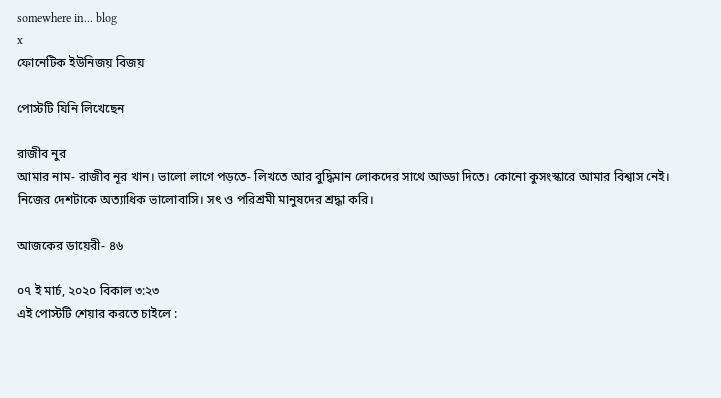somewhere in... blog
x
ফোনেটিক ইউনিজয় বিজয়

পোস্টটি যিনি লিখেছেন

রাজীব নুর
আমার নাম- রাজীব নূর খান। ভালো লাগে পড়তে- লিখতে আর বুদ্ধিমান লোকদের সাথে আড্ডা দিতে। কোনো কুসংস্কারে আমার বিশ্বাস নেই। নিজের দেশটাকে অত্যাধিক ভালোবাসি। সৎ ও পরিশ্রমী মানুষদের শ্রদ্ধা করি।

আজকের ডায়েরী- ৪৬

০৭ ই মার্চ, ২০২০ বিকাল ৩:২৩
এই পোস্টটি শেয়ার করতে চাইলে :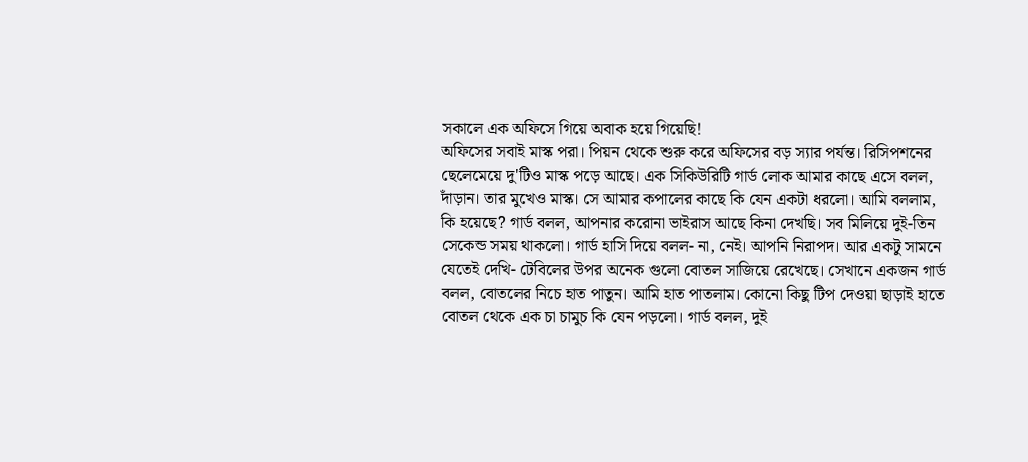সকালে এক অফিসে গিয়ে অবাক হয়ে গিয়েছি!
অফিসের সবাই মাস্ক পরা। পিয়ন থেকে শুরু করে অফিসের বড় স্যার পর্যন্ত। রিসিপশনের ছেলেমেয়ে দু'টিও মাস্ক পড়ে আছে। এক সিকিউরিটি গার্ড লোক আমার কাছে এসে বলল, দাঁড়ান। তার মুখেও মাস্ক। সে আমার কপালের কাছে কি যেন একটা ধরলো। আমি বললাম, কি হয়েছে? গার্ড বলল, আপনার করোনা ভাইরাস আছে কিনা দেখছি। সব মিলিয়ে দুই-তিন সেকেন্ড সময় থাকলো। গার্ড হাসি দিয়ে বলল- না, নেই। আপনি নিরাপদ। আর একটু সামনে যেতেই দেখি- টেবিলের উপর অনেক গুলো বোতল সাজিয়ে রেখেছে। সেখানে একজন গার্ড বলল, বোতলের নিচে হাত পাতুন। আমি হাত পাতলাম। কোনো কিছু টিপ দেওয়া ছাড়াই হাতে বোতল থেকে এক চা চামুচ কি যেন পড়লো। গার্ড বলল, দুই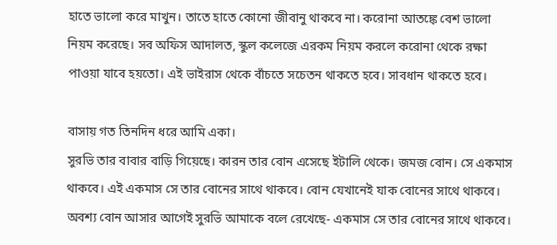হাতে ভালো করে মাখুন। তাতে হাতে কোনো জীবানু থাকবে না। করোনা আতঙ্কে বেশ ভালো নিয়ম করেছে। সব অফিস আদালত, স্কুল কলেজে এরকম নিয়ম করলে করোনা থেকে রক্ষা পাওয়া যাবে হয়তো। এই ভাইরাস থেকে বাঁচতে সচেতন থাকতে হবে। সাবধান থাকতে হবে।

বাসায় গত তিনদিন ধরে আমি একা।
সুরভি তার বাবার বাড়ি গিয়েছে। কারন তার বোন এসেছে ইটালি থেকে। জমজ বোন। সে একমাস থাকবে। এই একমাস সে তার বোনের সাথে থাকবে। বোন যেখানেই যাক বোনের সাথে থাকবে। অবশ্য বোন আসার আগেই সুরভি আমাকে বলে রেখেছে- একমাস সে তার বোনের সাথে থাকবে।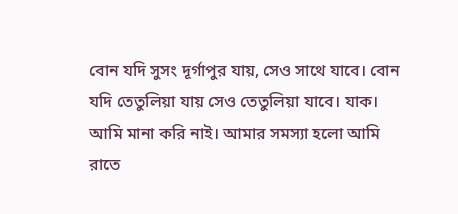বোন যদি সুসং দূর্গাপুর যায়, সেও সাথে যাবে। বোন যদি তেতুলিয়া যায় সেও তেতুলিয়া যাবে। যাক। আমি মানা করি নাই। আমার সমস্যা হলো আমি রাতে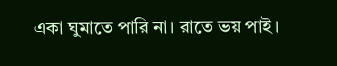একা ঘুমাতে পারি না। রাতে ভয় পাই।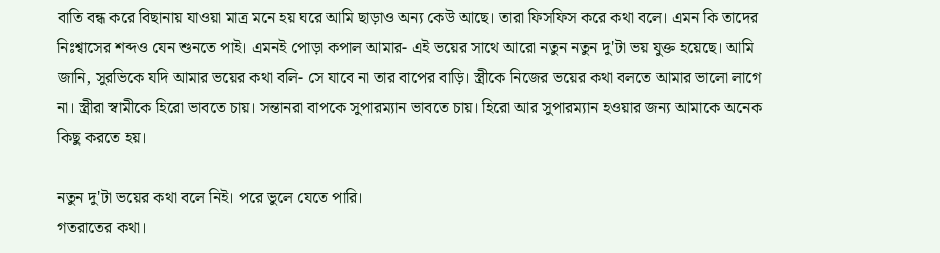বাতি বন্ধ করে বিছানায় যাওয়া মাত্র মনে হয় ঘরে আমি ছাড়াও অন্য কেউ আছে। তারা ফিসফিস করে কথা বলে। এমন কি তাদের নিঃশ্বাসের শব্দও যেন শুনতে পাই। এমনই পোড়া কপাল আমার- এই ভয়ের সাথে আরো নতুন নতুন দু'টা ভয় যুক্ত হয়েছে। আমি জানি, সুরভিকে যদি আমার ভয়ের কথা বলি- সে যাবে না তার বাপের বাড়ি। স্ত্রীকে নিজের ভয়ের কথা বলতে আমার ভালো লাগে না। স্ত্রীরা স্বামীকে হিরো ভাবতে চায়। সন্তানরা বাপকে সুপারম্যান ভাবতে চায়। হিরো আর সুপারম্যান হওয়ার জন্য আমাকে অনেক কিছু করতে হয়।

নতুন দু'টা ভয়ের কথা বলে নিই। পরে ভুলে যেতে পারি।
গতরাতের কথা।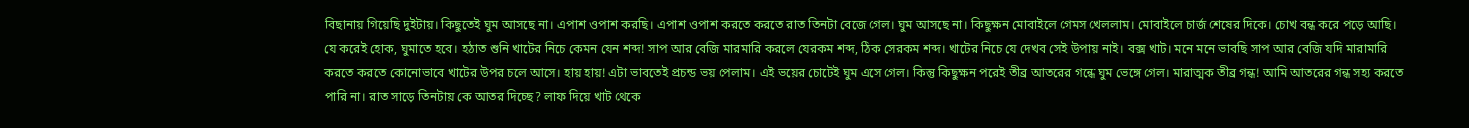বিছানায় গিয়েছি দুইটায়। কিছুতেই ঘুম আসছে না। এপাশ ওপাশ করছি। এপাশ ওপাশ করতে করতে রাত তিনটা বেজে গেল। ঘুম আসছে না। কিছুক্ষন মোবাইলে গেমস খেললাম। মোবাইলে চার্জ শেষের দিকে। চোখ বন্ধ করে পড়ে আছি। যে করেই হোক, ঘুমাতে হবে। হঠাত শুনি খাটের নিচে কেমন যেন শব্দ! সাপ আর বেজি মারমারি করলে যেরকম শব্দ, ঠিক সেরকম শব্দ। খাটের নিচে যে দেখব সেই উপায় নাই। বক্স খাট। মনে মনে ভাবছি সাপ আর বেজি যদি মারামারি করতে করতে কোনোভাবে খাটের উপর চলে আসে। হায় হায়! এটা ভাবতেই প্রচন্ড ভয় পেলাম। এই ভয়ের চোটেই ঘুম এসে গেল। কিন্তু কিছুক্ষন পরেই তীব্র আতরের গন্ধে ঘুম ভেঙ্গে গেল। মারাত্মক তীব্র গন্ধ! আমি আতরের গন্ধ সহ্য করতে পারি না। রাত সাড়ে তিনটায় কে আতর দিচ্ছে? লাফ দিয়ে খাট থেকে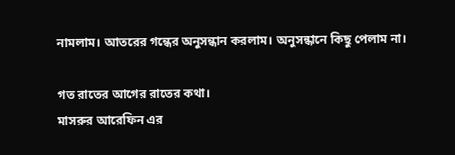নামলাম। আতরের গন্ধের অনুসন্ধান করলাম। অনুসন্ধানে কিছু পেলাম না।

গত রাতের আগের রাতের কথা।
মাসরুর আরেফিন এর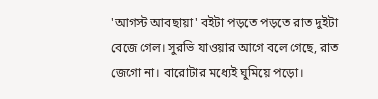'আগস্ট আবছায়া' বইটা পড়তে পড়তে রাত দুইটা বেজে গেল। সুরভি যাওয়ার আগে বলে গেছে, রাত জেগো না। বারোটার মধ্যেই ঘুমিয়ে পড়ো।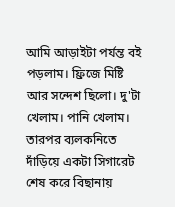আমি আড়াইটা পর্যন্ত বই পড়লাম। ফ্রিজে মিষ্টি আর সন্দেশ ছিলো। দু'টা খেলাম। পানি খেলাম। তারপর ব্যলকনিতে দাঁড়িয়ে একটা সিগারেট শেষ করে বিছানায়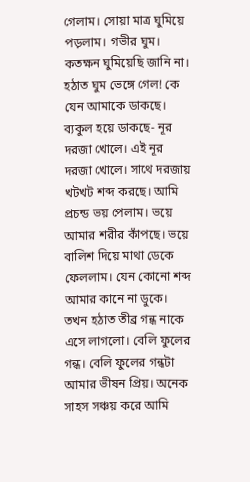গেলাম। সোয়া মাত্র ঘুমিয়ে পড়লাম। গভীর ঘুম। কতক্ষন ঘুমিয়েছি জানি না। হঠাত ঘুম ভেঙ্গে গেল! কে যেন আমাকে ডাকছে। ব্যকুল হয়ে ডাকছে- নূর দরজা খোলে। এই নূর দরজা খোলে। সাথে দরজায় খটখট শব্দ করছে। আমি প্রচন্ড ভয় পেলাম। ভয়ে আমার শরীর কাঁপছে। ভয়ে বালিশ দিয়ে মাথা ডেকে ফেললাম। যেন কোনো শব্দ আমার কানে না ডুকে। তখন হঠাত তীব্র গন্ধ নাকে এসে লাগলো। বেলি ফুলের গন্ধ। বেলি ফুলের গন্ধটা আমার ভীষন প্রিয়। অনেক সাহস সঞ্চয় করে আমি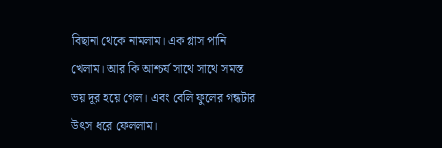বিছানা থেকে নামলাম। এক গ্লাস পানি খেলাম। আর কি আশ্চর্য সাথে সাথে সমস্ত ভয় দূর হয়ে গেল। এবং বেলি ফুলের গন্ধটার উৎস ধরে ফেললাম।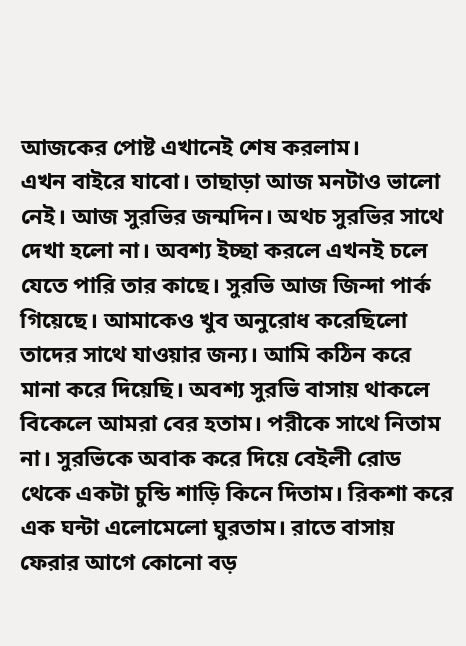আজকের পোষ্ট এখানেই শেষ করলাম।
এখন বাইরে যাবো। তাছাড়া আজ মনটাও ভালো নেই। আজ সুরভির জন্মদিন। অথচ সুরভির সাথে দেখা হলো না। অবশ্য ইচ্ছা করলে এখনই চলে যেতে পারি তার কাছে। সুরভি আজ জিন্দা পার্ক গিয়েছে। আমাকেও খুব অনুরোধ করেছিলো তাদের সাথে যাওয়ার জন্য। আমি কঠিন করে মানা করে দিয়েছি। অবশ্য সুরভি বাসায় থাকলে বিকেলে আমরা বের হতাম। পরীকে সাথে নিতাম না। সুরভিকে অবাক করে দিয়ে বেইলী রোড থেকে একটা চুন্ডি শাড়ি কিনে দিতাম। রিকশা করে এক ঘন্টা এলোমেলো ঘুরতাম। রাতে বাসায় ফেরার আগে কোনো বড়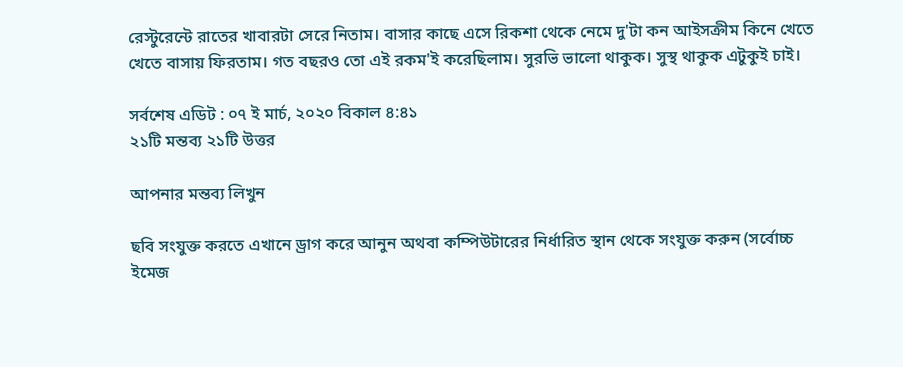রেস্টুরেন্টে রাতের খাবারটা সেরে নিতাম। বাসার কাছে এসে রিকশা থেকে নেমে দু'টা কন আইসক্রীম কিনে খেতে খেতে বাসায় ফিরতাম। গত বছরও তো এই রকম'ই করেছিলাম। সুরভি ভালো থাকুক। সুস্থ থাকুক এটুকুই চাই।

সর্বশেষ এডিট : ০৭ ই মার্চ, ২০২০ বিকাল ৪:৪১
২১টি মন্তব্য ২১টি উত্তর

আপনার মন্তব্য লিখুন

ছবি সংযুক্ত করতে এখানে ড্রাগ করে আনুন অথবা কম্পিউটারের নির্ধারিত স্থান থেকে সংযুক্ত করুন (সর্বোচ্চ ইমেজ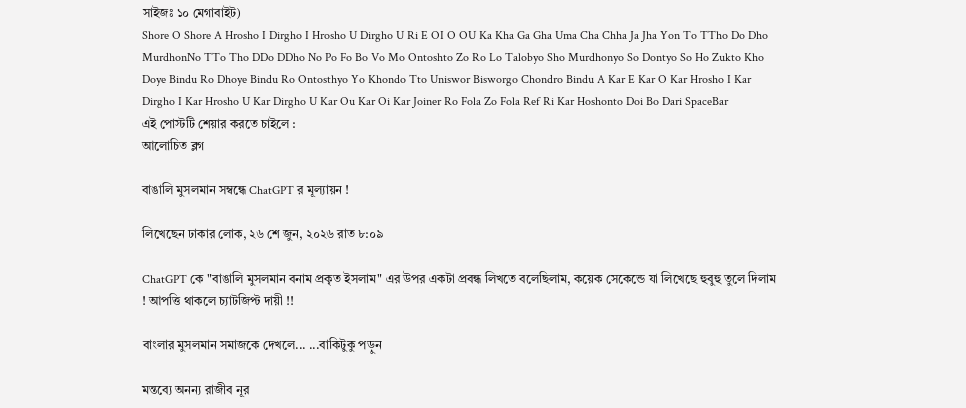সাইজঃ ১০ মেগাবাইট)
Shore O Shore A Hrosho I Dirgho I Hrosho U Dirgho U Ri E OI O OU Ka Kha Ga Gha Uma Cha Chha Ja Jha Yon To TTho Do Dho MurdhonNo TTo Tho DDo DDho No Po Fo Bo Vo Mo Ontoshto Zo Ro Lo Talobyo Sho Murdhonyo So Dontyo So Ho Zukto Kho Doye Bindu Ro Dhoye Bindu Ro Ontosthyo Yo Khondo Tto Uniswor Bisworgo Chondro Bindu A Kar E Kar O Kar Hrosho I Kar Dirgho I Kar Hrosho U Kar Dirgho U Kar Ou Kar Oi Kar Joiner Ro Fola Zo Fola Ref Ri Kar Hoshonto Doi Bo Dari SpaceBar
এই পোস্টটি শেয়ার করতে চাইলে :
আলোচিত ব্লগ

বাঙালি মুসলমান সম্বন্ধে ChatGPT র মূল্যায়ন !

লিখেছেন ঢাকার লোক, ২৬ শে জুন, ২০২৬ রাত ৮:০৯

ChatGPT কে "বাঙালি মুসলমান বনাম প্রকৃত ইসলাম" এর উপর একটা প্রবন্ধ লিখতে বলেছিলাম, কয়েক সেকেন্ডে যা লিখেছে হুবুহু তুলে দিলাম ! আপত্তি থাকলে চ্যাটজিপ্ট দায়ী !!

বাংলার মুসলমান সমাজকে দেখলে... ...বাকিটুকু পড়ুন

মন্তব্যে অনন্য রাজীব নূর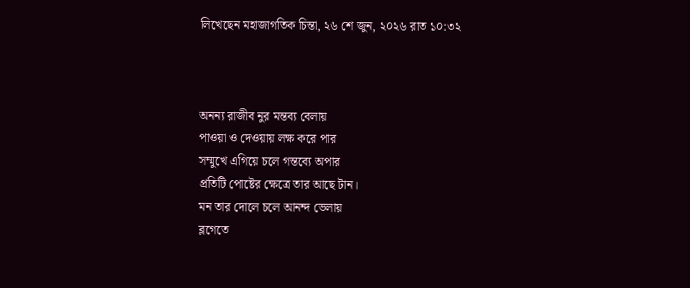লিখেছেন মহাজাগতিক চিন্তা, ২৬ শে জুন, ২০২৬ রাত ১০:৩২



অনন্য রাজীব নুর মন্তব্য বেলায়
পাওয়া ও দেওয়ায় লক্ষ করে পার
সম্মুখে এগিয়ে চলে গন্তব্যে অপার
প্রতিটি পোষ্টের ক্ষেত্রে তার আছে টান।
মন তার দোলে চলে আনন্দ ভেলায়
ব্লগেতে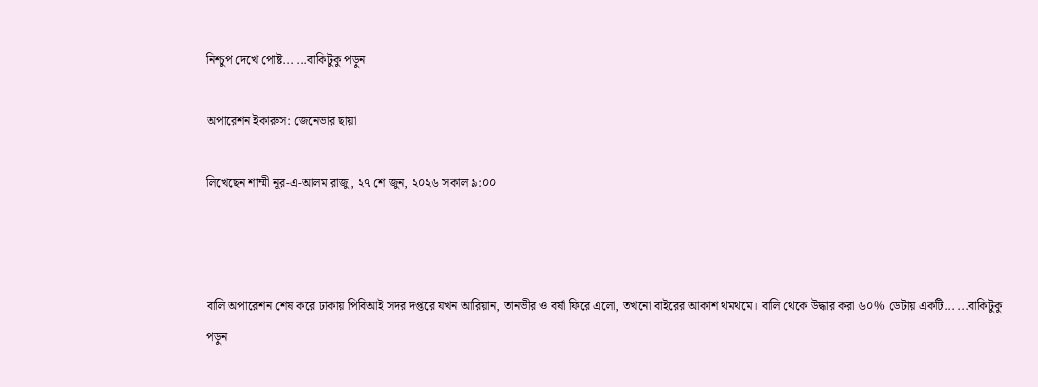নিশ্চুপ দেখে পোষ্ট... ...বাকিটুকু পড়ুন

অপারেশন ইকারুস: জেনেভার ছায়া

লিখেছেন শাম্মী নূর-এ-আলম রাজু, ২৭ শে জুন, ২০২৬ সকাল ৯:০০



বালি অপারেশন শেষ করে ঢাকায় পিবিআই সদর দপ্তরে যখন আরিয়ান, তানভীর ও বর্ষা ফিরে এলো, তখনো বাইরের আকাশ থমথমে। বালি থেকে উদ্ধার করা ৬০% ডেটায় একটি... ...বাকিটুকু পড়ুন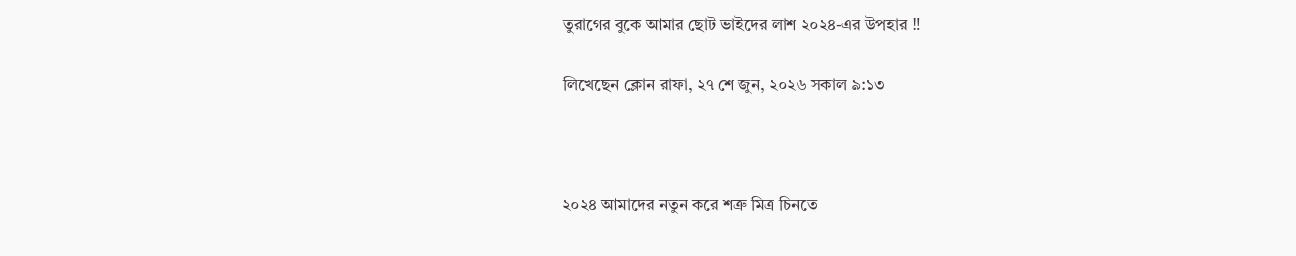তুরাগের বুকে আমার ছোট ভাইদের লাশ ২০২৪-এর উপহার ‼

লিখেছেন ক্লোন রাফা, ২৭ শে জুন, ২০২৬ সকাল ৯:১৩



২০২৪ আমাদের নতুন করে শত্রু মিত্র চিনতে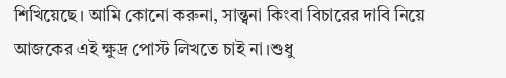শিখিয়েছে। আমি কোনো করুনা, সান্ত্বনা কিংবা বিচারের দাবি নিয়ে আজকের এই ক্ষুদ্র পোস্ট লিখতে চাই না।শুধু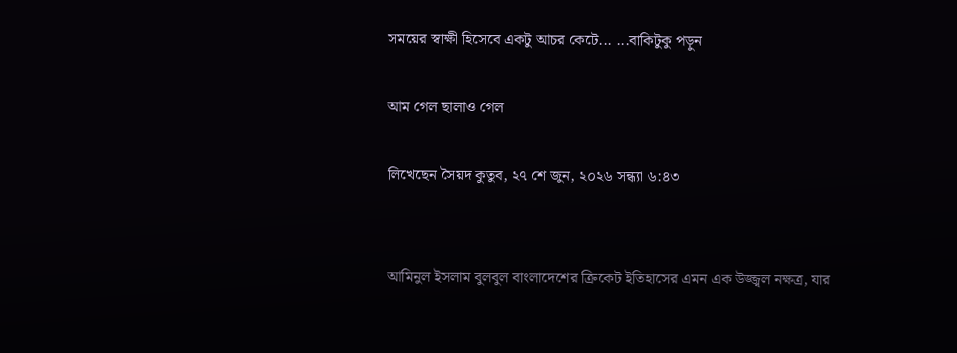সময়ের স্বাক্ষী হিসেবে একটু আচর কেটে... ...বাকিটুকু পড়ুন

আম গেল ছালাও গেল

লিখেছেন সৈয়দ কুতুব, ২৭ শে জুন, ২০২৬ সন্ধ্যা ৬:৪৩


আমিনুল ইসলাম বুলবুল বাংলাদেশের ক্রিকেট ইতিহাসের এমন এক উজ্জ্বল নক্ষত্র, যার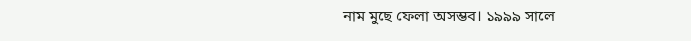নাম মুছে ফেলা অসম্ভব। ১৯৯৯ সালে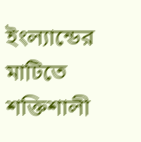ইংল্যান্ডের মাটিতে শক্তিশালী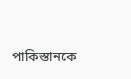পাকিস্তানকে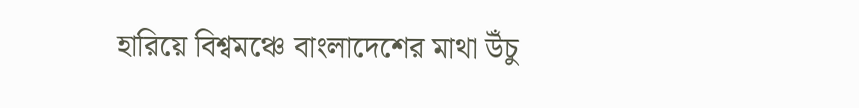হারিয়ে বিশ্বমঞ্চে বাংলাদেশের মাথা উঁচু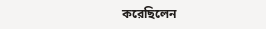করেছিলেন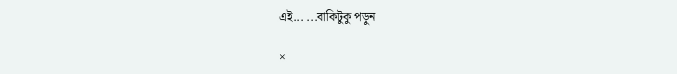এই... ...বাকিটুকু পড়ুন

×